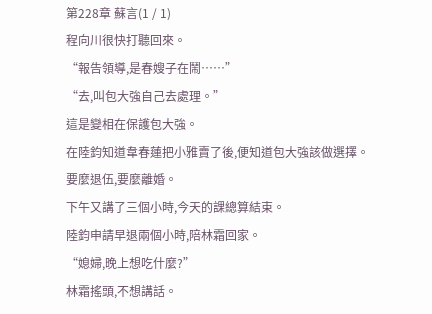第228章 蘇言(1 / 1)
程向川很快打聽回來。
“報告領導,是春嫂子在鬧……”
“去,叫包大強自己去處理。”
這是變相在保護包大強。
在陸鈞知道韋春蓮把小雅賣了後,便知道包大強該做選擇。
要麼退伍,要麼離婚。
下午又講了三個小時,今天的課總算結束。
陸鈞申請早退兩個小時,陪林霜回家。
“媳婦,晚上想吃什麼?”
林霜搖頭,不想講話。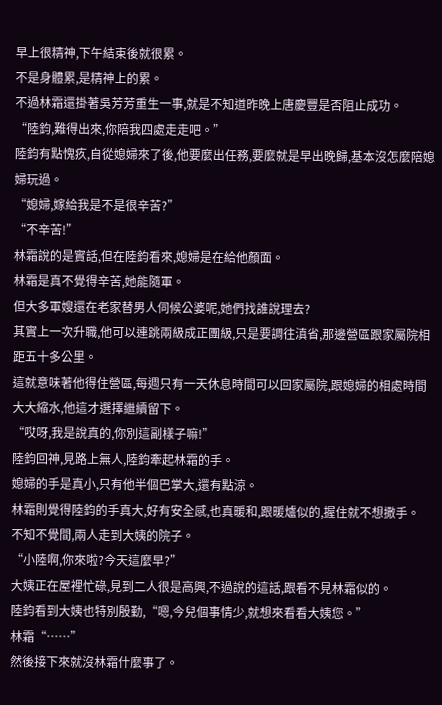早上很精神,下午結束後就很累。
不是身體累,是精神上的累。
不過林霜還掛著吳芳芳重生一事,就是不知道昨晚上唐慶豐是否阻止成功。
“陸鈞,難得出來,你陪我四處走走吧。”
陸鈞有點愧疚,自從媳婦來了後,他要麼出任務,要麼就是早出晚歸,基本沒怎麼陪媳婦玩過。
“媳婦,嫁給我是不是很辛苦?”
“不辛苦!”
林霜說的是實話,但在陸鈞看來,媳婦是在給他顏面。
林霜是真不覺得辛苦,她能隨軍。
但大多軍嫂還在老家替男人伺候公婆呢,她們找誰說理去?
其實上一次升職,他可以連跳兩級成正團級,只是要調往滇省,那邊營區跟家屬院相距五十多公里。
這就意味著他得住營區,每週只有一天休息時間可以回家屬院,跟媳婦的相處時間大大縮水,他這才選擇繼續留下。
“哎呀,我是說真的,你別這副樣子嘛!”
陸鈞回神,見路上無人,陸鈞牽起林霜的手。
媳婦的手是真小,只有他半個巴掌大,還有點涼。
林霜則覺得陸鈞的手真大,好有安全感,也真暖和,跟暖爐似的,握住就不想撒手。
不知不覺間,兩人走到大姨的院子。
“小陸啊,你來啦?今天這麼早?”
大姨正在屋裡忙碌,見到二人很是高興,不過說的這話,跟看不見林霜似的。
陸鈞看到大姨也特別殷勤,“嗯,今兒個事情少,就想來看看大姨您。”
林霜“……”
然後接下來就沒林霜什麼事了。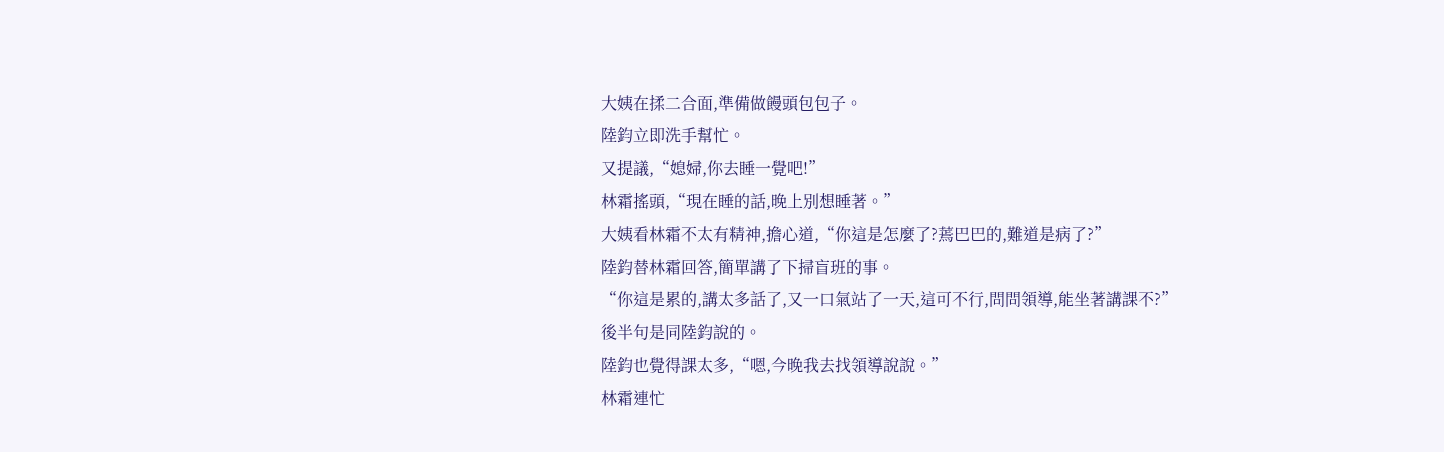大姨在揉二合面,準備做饅頭包包子。
陸鈞立即洗手幫忙。
又提議,“媳婦,你去睡一覺吧!”
林霜搖頭,“現在睡的話,晚上別想睡著。”
大姨看林霜不太有精神,擔心道,“你這是怎麼了?蔫巴巴的,難道是病了?”
陸鈞替林霜回答,簡單講了下掃盲班的事。
“你這是累的,講太多話了,又一口氣站了一天,這可不行,問問領導,能坐著講課不?”
後半句是同陸鈞說的。
陸鈞也覺得課太多,“嗯,今晚我去找領導說說。”
林霜連忙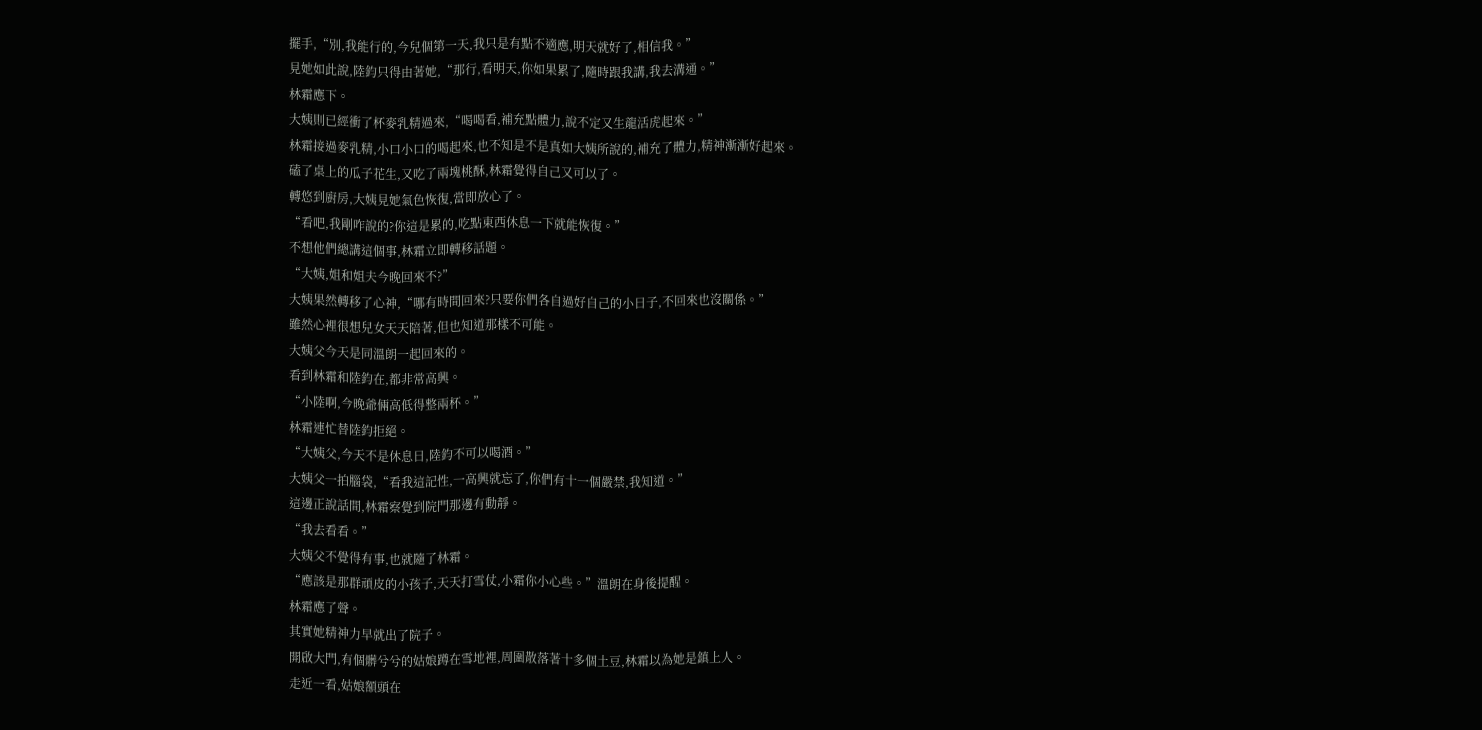擺手,“別,我能行的,今兒個第一天,我只是有點不適應,明天就好了,相信我。”
見她如此說,陸鈞只得由著她,“那行,看明天,你如果累了,隨時跟我講,我去溝通。”
林霜應下。
大姨則已經衝了杯麥乳精過來,“喝喝看,補充點體力,說不定又生龍活虎起來。”
林霜接過麥乳精,小口小口的喝起來,也不知是不是真如大姨所說的,補充了體力,精神漸漸好起來。
磕了桌上的瓜子花生,又吃了兩塊桃酥,林霜覺得自己又可以了。
轉悠到廚房,大姨見她氣色恢復,當即放心了。
“看吧,我剛咋說的?你這是累的,吃點東西休息一下就能恢復。”
不想他們總講這個事,林霜立即轉移話題。
“大姨,姐和姐夫今晚回來不?”
大姨果然轉移了心神,“哪有時間回來?只要你們各自過好自己的小日子,不回來也沒關係。”
雖然心裡很想兒女天天陪著,但也知道那樣不可能。
大姨父今天是同溫朗一起回來的。
看到林霜和陸鈞在,都非常高興。
“小陸啊,今晚爺倆高低得整兩杯。”
林霜連忙替陸鈞拒絕。
“大姨父,今天不是休息日,陸鈞不可以喝酒。”
大姨父一拍腦袋,“看我這記性,一高興就忘了,你們有十一個嚴禁,我知道。”
這邊正說話間,林霜察覺到院門那邊有動靜。
“我去看看。”
大姨父不覺得有事,也就隨了林霜。
“應該是那群頑皮的小孩子,天天打雪仗,小霜你小心些。”溫朗在身後提醒。
林霜應了聲。
其實她精神力早就出了院子。
開啟大門,有個髒兮兮的姑娘蹲在雪地裡,周圍散落著十多個土豆,林霜以為她是鎮上人。
走近一看,姑娘額頭在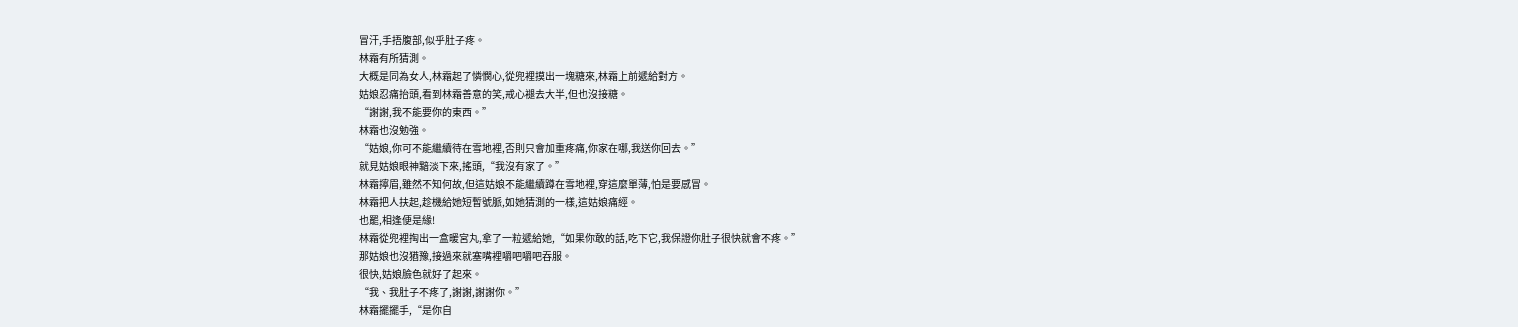冒汗,手捂腹部,似乎肚子疼。
林霜有所猜測。
大概是同為女人,林霜起了憐憫心,從兜裡摸出一塊糖來,林霜上前遞給對方。
姑娘忍痛抬頭,看到林霜善意的笑,戒心褪去大半,但也沒接糖。
“謝謝,我不能要你的東西。”
林霜也沒勉強。
“姑娘,你可不能繼續待在雪地裡,否則只會加重疼痛,你家在哪,我送你回去。”
就見姑娘眼神黯淡下來,搖頭,“我沒有家了。”
林霜擰眉,雖然不知何故,但這姑娘不能繼續蹲在雪地裡,穿這麼單薄,怕是要感冒。
林霜把人扶起,趁機給她短暫號脈,如她猜測的一樣,這姑娘痛經。
也罷,相逢便是緣!
林霜從兜裡掏出一盒暖宮丸,拿了一粒遞給她,“如果你敢的話,吃下它,我保證你肚子很快就會不疼。”
那姑娘也沒猶豫,接過來就塞嘴裡嚼吧嚼吧吞服。
很快,姑娘臉色就好了起來。
“我、我肚子不疼了,謝謝,謝謝你。”
林霜擺擺手,“是你自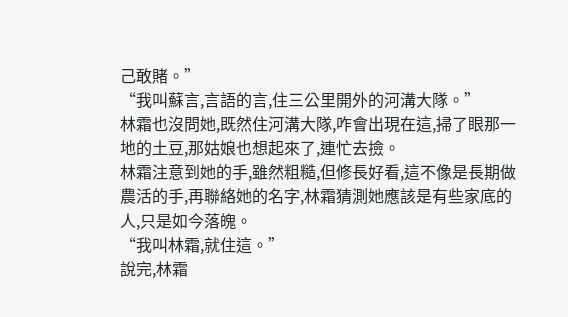己敢賭。”
“我叫蘇言,言語的言,住三公里開外的河溝大隊。”
林霜也沒問她,既然住河溝大隊,咋會出現在這,掃了眼那一地的土豆,那姑娘也想起來了,連忙去撿。
林霜注意到她的手,雖然粗糙,但修長好看,這不像是長期做農活的手,再聯絡她的名字,林霜猜測她應該是有些家底的人,只是如今落魄。
“我叫林霜,就住這。”
說完,林霜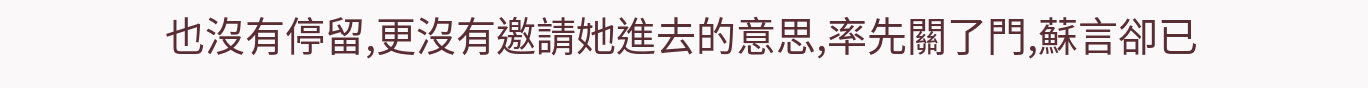也沒有停留,更沒有邀請她進去的意思,率先關了門,蘇言卻已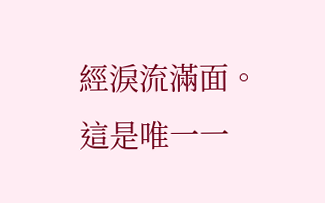經淚流滿面。
這是唯一一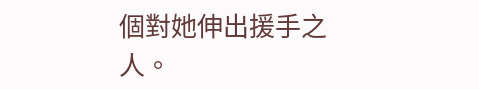個對她伸出援手之人。